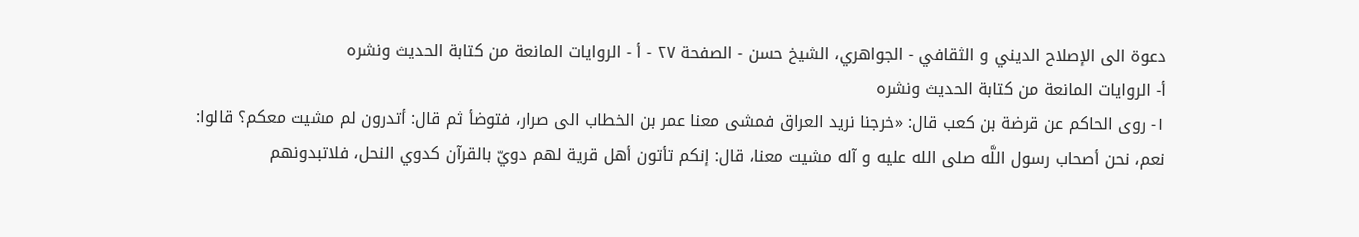دعوة الى الإصلاح الديني و الثقافي - الجواهري، الشيخ حسن - الصفحة ٢٧ - أ - الروايات المانعة من كتابة الحديث ونشره
أ- الروايات المانعة من كتابة الحديث ونشره
١- روى الحاكم عن قرضة بن كعب قال: «خرجنا نريد العراق فمشى معنا عمر بن الخطاب الى صرار، فتوضأ ثم قال: أتدرون لم مشيت معكم؟ قالوا:
نعم، نحن أصحاب رسول اللَّه صلى الله عليه و آله مشيت معنا، قال: إنكم تأتون أهل قرية لهم دويّ بالقرآن كدوي النحل، فلاتبدونهم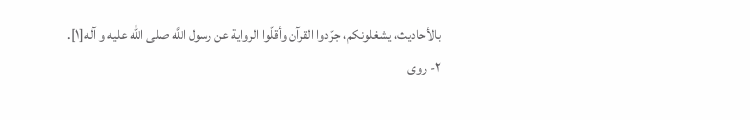بالأحاديث، يشغلونكم، جرّدوا القرآن وأقلّوا الرواية عن رسول اللَّه صلى الله عليه و آله[١].
٢- روى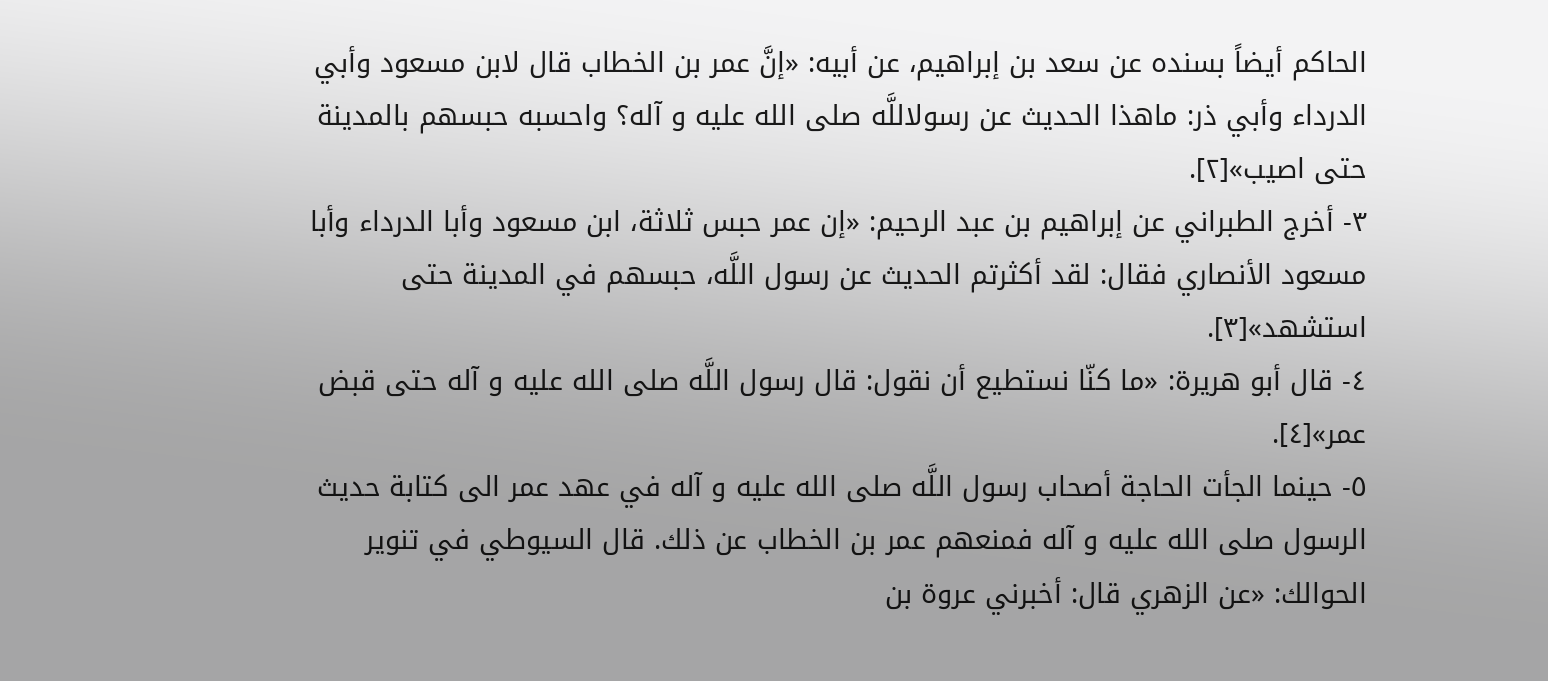الحاكم أيضاً بسنده عن سعد بن إبراهيم، عن أبيه: «إنَّ عمر بن الخطاب قال لابن مسعود وأبي الدرداء وأبي ذر: ماهذا الحديث عن رسولاللَّه صلى الله عليه و آله؟ واحسبه حبسهم بالمدينة حتى اصيب»[٢].
٣- أخرج الطبراني عن إبراهيم بن عبد الرحيم: «إن عمر حبس ثلاثة، ابن مسعود وأبا الدرداء وأبا مسعود الأنصاري فقال: لقد أكثرتم الحديث عن رسول اللَّه، حبسهم في المدينة حتى استشهد»[٣].
٤- قال أبو هريرة: «ما كنّا نستطيع أن نقول: قال رسول اللَّه صلى الله عليه و آله حتى قبض عمر»[٤].
٥- حينما الجأت الحاجة أصحاب رسول اللَّه صلى الله عليه و آله في عهد عمر الى كتابة حديث الرسول صلى الله عليه و آله فمنعهم عمر بن الخطاب عن ذلك. قال السيوطي في تنوير الحوالك: «عن الزهري قال: أخبرني عروة بن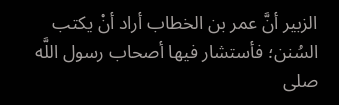الزبير أنَّ عمر بن الخطاب أراد أنْ يكتب السُنن؛ فأستشار فيها أصحاب رسول اللَّه صلى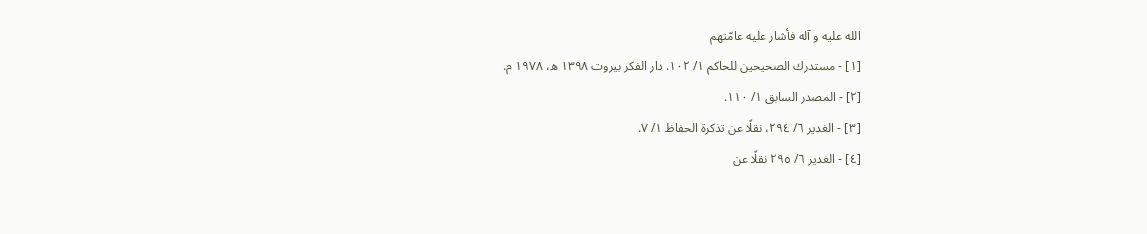الله عليه و آله فأشار عليه عامّتهم
[١] - مستدرك الصحيحين للحاكم ١/ ١٠٢. دار الفكر بيروت ١٣٩٨ ه، ١٩٧٨ م.
[٢] - المصدر السابق ١/ ١١٠.
[٣] - الغدير ٦/ ٢٩٤، نقلًا عن تذكرة الحفاظ ١/ ٧.
[٤] - الغدير ٦/ ٢٩٥ نقلًا عن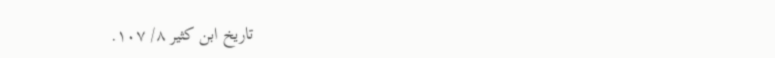تاريخ ابن كثير ٨/ ١٠٧.